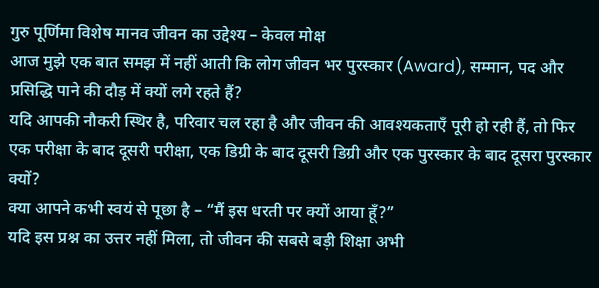गुरु पूर्णिमा विशेष मानव जीवन का उद्देश्य – केवल मोक्ष
आज मुझे एक बात समझ में नहीं आती कि लोग जीवन भर पुरस्कार (Award), सम्मान, पद और प्रसिद्धि पाने की दौड़ में क्यों लगे रहते हैं?
यदि आपकी नौकरी स्थिर है, परिवार चल रहा है और जीवन की आवश्यकताएँ पूरी हो रही हैं, तो फिर एक परीक्षा के बाद दूसरी परीक्षा, एक डिग्री के बाद दूसरी डिग्री और एक पुरस्कार के बाद दूसरा पुरस्कार क्यों?
क्या आपने कभी स्वयं से पूछा है – “मैं इस धरती पर क्यों आया हूँ?”
यदि इस प्रश्न का उत्तर नहीं मिला, तो जीवन की सबसे बड़ी शिक्षा अभी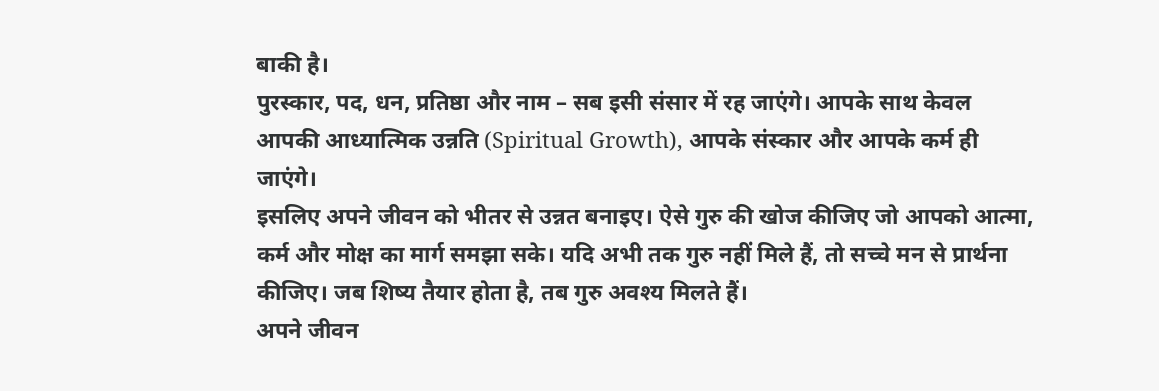बाकी है।
पुरस्कार, पद, धन, प्रतिष्ठा और नाम – सब इसी संसार में रह जाएंगे। आपके साथ केवल आपकी आध्यात्मिक उन्नति (Spiritual Growth), आपके संस्कार और आपके कर्म ही जाएंगे।
इसलिए अपने जीवन को भीतर से उन्नत बनाइए। ऐसे गुरु की खोज कीजिए जो आपको आत्मा, कर्म और मोक्ष का मार्ग समझा सके। यदि अभी तक गुरु नहीं मिले हैं, तो सच्चे मन से प्रार्थना कीजिए। जब शिष्य तैयार होता है, तब गुरु अवश्य मिलते हैं।
अपने जीवन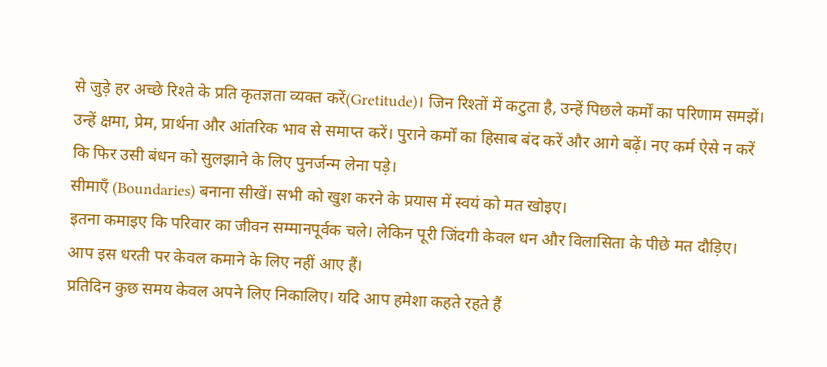से जुड़े हर अच्छे रिश्ते के प्रति कृतज्ञता व्यक्त करें(Gretitude)। जिन रिश्तों में कटुता है, उन्हें पिछले कर्मों का परिणाम समझें। उन्हें क्षमा, प्रेम, प्रार्थना और आंतरिक भाव से समाप्त करें। पुराने कर्मों का हिसाब बंद करें और आगे बढ़ें। नए कर्म ऐसे न करें कि फिर उसी बंधन को सुलझाने के लिए पुनर्जन्म लेना पड़े।
सीमाएँ (Boundaries) बनाना सीखें। सभी को खुश करने के प्रयास में स्वयं को मत खोइए।
इतना कमाइए कि परिवार का जीवन सम्मानपूर्वक चले। लेकिन पूरी जिंदगी केवल धन और विलासिता के पीछे मत दौड़िए। आप इस धरती पर केवल कमाने के लिए नहीं आए हैं।
प्रतिदिन कुछ समय केवल अपने लिए निकालिए। यदि आप हमेशा कहते रहते हैं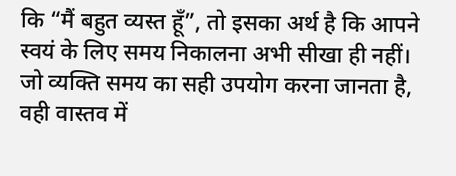कि “मैं बहुत व्यस्त हूँ”, तो इसका अर्थ है कि आपने स्वयं के लिए समय निकालना अभी सीखा ही नहीं।
जो व्यक्ति समय का सही उपयोग करना जानता है, वही वास्तव में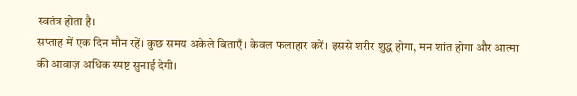स्वतंत्र होता है।
सप्ताह में एक दिन मौन रहें। कुछ समय अकेले बिताएँ। केवल फलाहार करें। इससे शरीर शुद्ध होगा, मन शांत होगा और आत्मा की आवाज़ अधिक स्पष्ट सुनाई देगी।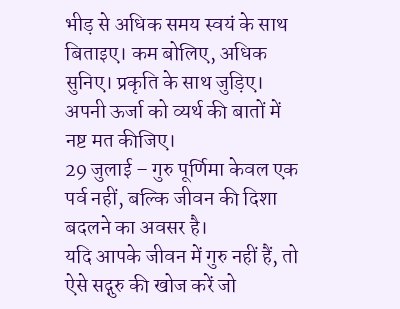भीड़ से अधिक समय स्वयं के साथ बिताइए। कम बोलिए, अधिक सुनिए। प्रकृति के साथ जुड़िए। अपनी ऊर्जा को व्यर्थ की बातों में नष्ट मत कीजिए।
29 जुलाई – गुरु पूर्णिमा केवल एक पर्व नहीं, बल्कि जीवन की दिशा बदलने का अवसर है।
यदि आपके जीवन में गुरु नहीं हैं, तो ऐसे सद्गुरु की खोज करें जो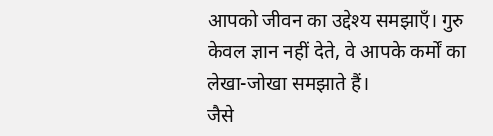आपको जीवन का उद्देश्य समझाएँ। गुरु केवल ज्ञान नहीं देते, वे आपके कर्मों का लेखा-जोखा समझाते हैं।
जैसे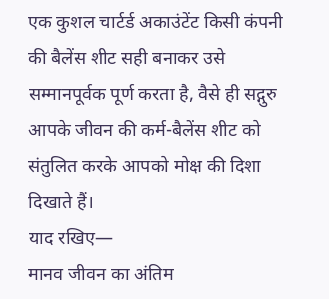एक कुशल चार्टर्ड अकाउंटेंट किसी कंपनी की बैलेंस शीट सही बनाकर उसे सम्मानपूर्वक पूर्ण करता है, वैसे ही सद्गुरु आपके जीवन की कर्म-बैलेंस शीट को संतुलित करके आपको मोक्ष की दिशा दिखाते हैं।
याद रखिए—
मानव जीवन का अंतिम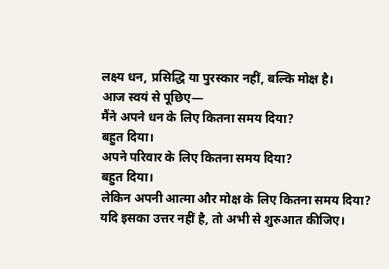लक्ष्य धन, प्रसिद्धि या पुरस्कार नहीं, बल्कि मोक्ष है।
आज स्वयं से पूछिए—
मैंने अपने धन के लिए कितना समय दिया?
बहुत दिया।
अपने परिवार के लिए कितना समय दिया?
बहुत दिया।
लेकिन अपनी आत्मा और मोक्ष के लिए कितना समय दिया?
यदि इसका उत्तर नहीं है, तो अभी से शुरुआत कीजिए।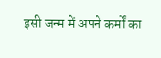इसी जन्म में अपने कर्मों का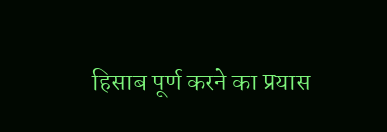हिसाब पूर्ण करने का प्रयास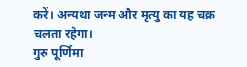करें। अन्यथा जन्म और मृत्यु का यह चक्र चलता रहेगा।
गुरु पूर्णिमा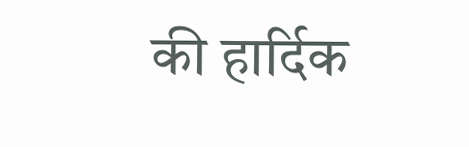की हार्दिक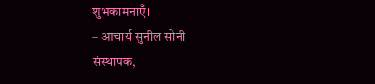शुभकामनाएँ।
– आचार्य सुनील सोनी
संस्थापक,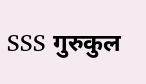SSS गुरुकुल